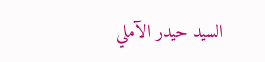السيد حيدر الآملي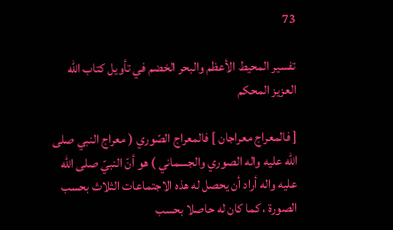73

تفسير المحيط الأعظم والبحر الخضم في تأويل كتاب الله العزيز المحكم

[ فالمعراج معراجان ] فالمعراج الصّوري ( معراج النبي صلى اللّه عليه واله الصوري والجسماني ) هو أنّ النبيّ صلى اللّه عليه واله أراد أن يحصل له هذه الاجتماعات الثلاث بحسب الصورة ، كما كان له حاصلا بحسب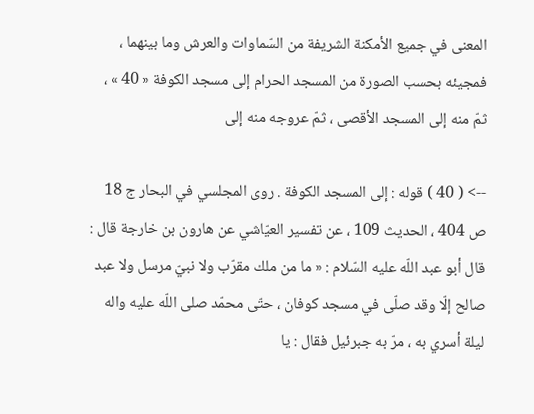المعنى في جميع الأمكنة الشريفة من السّماوات والعرش وما بينهما ، فمجيئه بحسب الصورة من المسجد الحرام إلى مسجد الكوفة « 40 » ، ثمّ منه إلى المسجد الأقصى ، ثمّ عروجه منه إلى

--> ( 40 ) قوله : إلى المسجد الكوفة . روى المجلسي في البحار ج 18 ص 404 ، الحديث 109 ، عن تفسير العيّاشي عن هارون بن خارجة قال : قال أبو عبد اللّه عليه السّلام : « ما من ملك مقرّب ولا نبيّ مرسل ولا عبد صالح إلّا وقد صلّى في مسجد كوفان ، حتّى محمّد صلى اللّه عليه واله ليلة أسري به ، مرّ به جبرئيل فقال : يا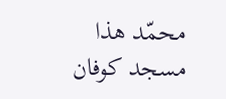محمّد هذا مسجد كوفان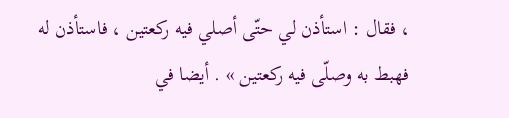، فقال : استأذن لي حتّى أصلي فيه ركعتين ، فاستأذن له فهبط به وصلّى فيه ركعتين » . أيضا في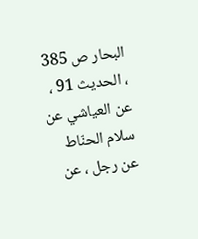البحار ص 385 ، الحديث 91 ، عن العياشي عن سلام الحنّاط عن رجل ، عن